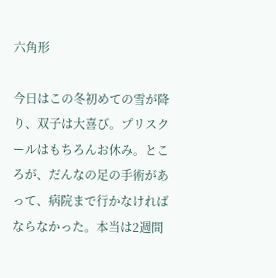六角形

今日はこの冬初めての雪が降り、双子は大喜び。プリスクールはもちろんお休み。ところが、だんなの足の手術があって、病院まで行かなければならなかった。本当は2週間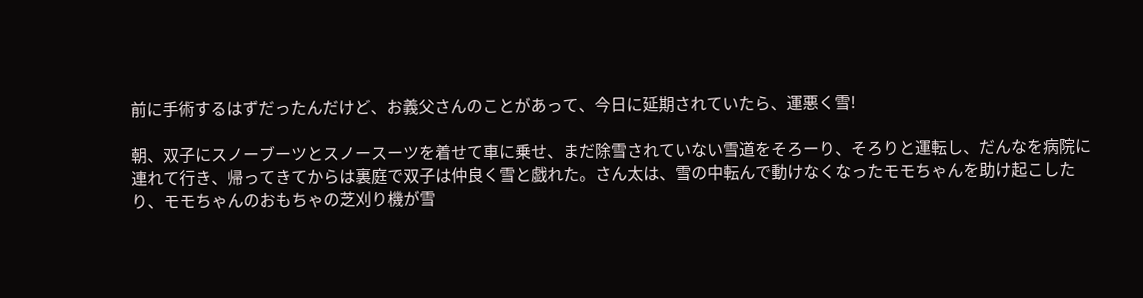前に手術するはずだったんだけど、お義父さんのことがあって、今日に延期されていたら、運悪く雪!

朝、双子にスノーブーツとスノースーツを着せて車に乗せ、まだ除雪されていない雪道をそろーり、そろりと運転し、だんなを病院に連れて行き、帰ってきてからは裏庭で双子は仲良く雪と戯れた。さん太は、雪の中転んで動けなくなったモモちゃんを助け起こしたり、モモちゃんのおもちゃの芝刈り機が雪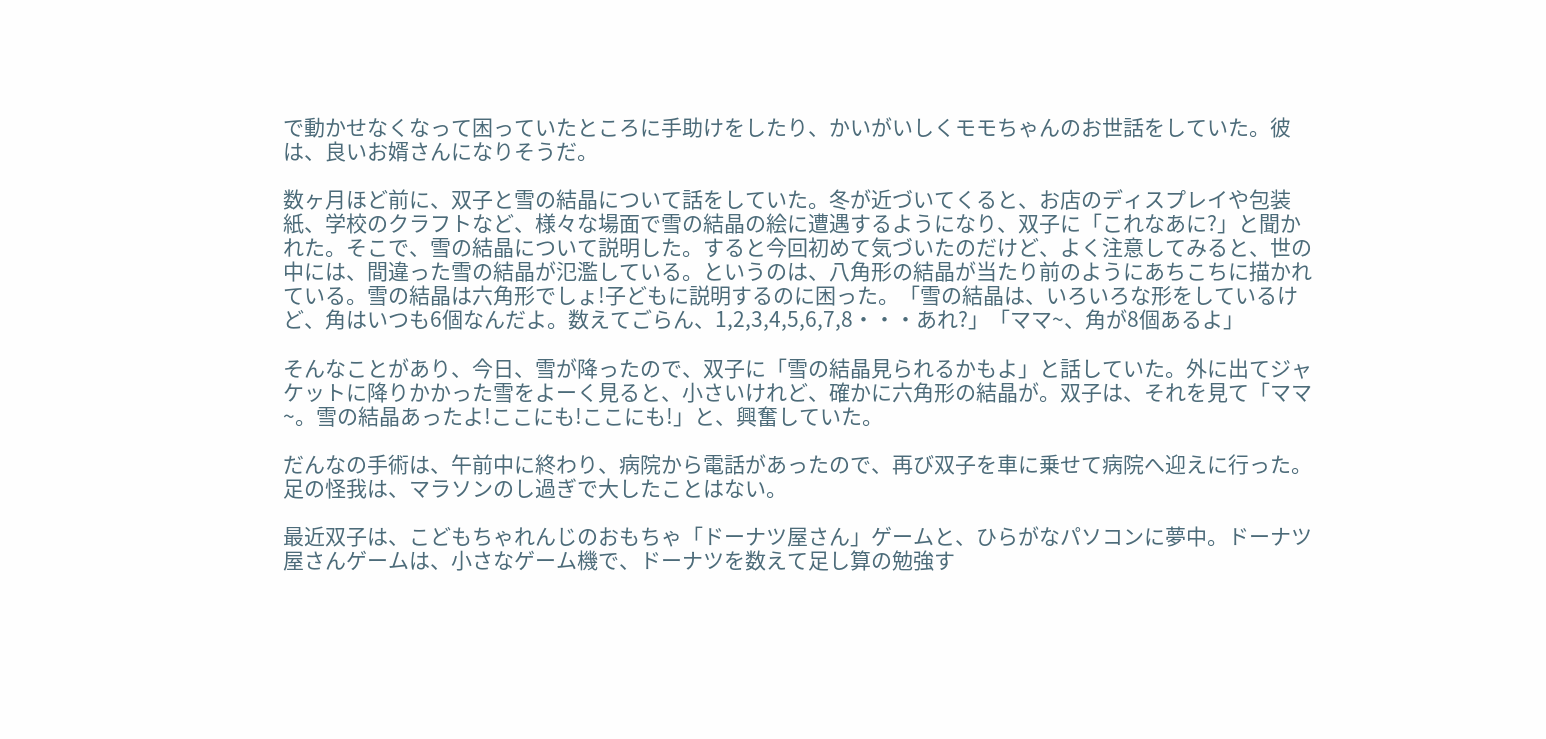で動かせなくなって困っていたところに手助けをしたり、かいがいしくモモちゃんのお世話をしていた。彼は、良いお婿さんになりそうだ。

数ヶ月ほど前に、双子と雪の結晶について話をしていた。冬が近づいてくると、お店のディスプレイや包装紙、学校のクラフトなど、様々な場面で雪の結晶の絵に遭遇するようになり、双子に「これなあに?」と聞かれた。そこで、雪の結晶について説明した。すると今回初めて気づいたのだけど、よく注意してみると、世の中には、間違った雪の結晶が氾濫している。というのは、八角形の結晶が当たり前のようにあちこちに描かれている。雪の結晶は六角形でしょ!子どもに説明するのに困った。「雪の結晶は、いろいろな形をしているけど、角はいつも6個なんだよ。数えてごらん、1,2,3,4,5,6,7,8・・・あれ?」「ママ~、角が8個あるよ」

そんなことがあり、今日、雪が降ったので、双子に「雪の結晶見られるかもよ」と話していた。外に出てジャケットに降りかかった雪をよーく見ると、小さいけれど、確かに六角形の結晶が。双子は、それを見て「ママ~。雪の結晶あったよ!ここにも!ここにも!」と、興奮していた。

だんなの手術は、午前中に終わり、病院から電話があったので、再び双子を車に乗せて病院へ迎えに行った。足の怪我は、マラソンのし過ぎで大したことはない。

最近双子は、こどもちゃれんじのおもちゃ「ドーナツ屋さん」ゲームと、ひらがなパソコンに夢中。ドーナツ屋さんゲームは、小さなゲーム機で、ドーナツを数えて足し算の勉強す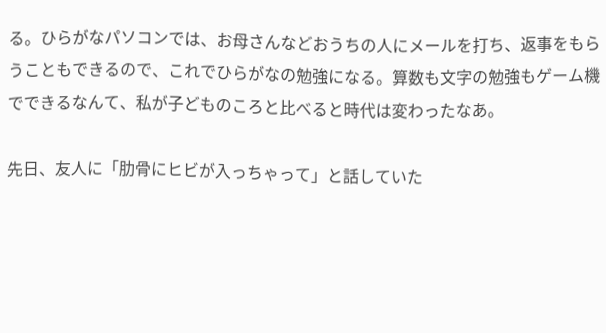る。ひらがなパソコンでは、お母さんなどおうちの人にメールを打ち、返事をもらうこともできるので、これでひらがなの勉強になる。算数も文字の勉強もゲーム機でできるなんて、私が子どものころと比べると時代は変わったなあ。

先日、友人に「肋骨にヒビが入っちゃって」と話していた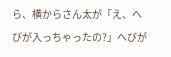ら、横からさん太が「え、へびが入っちゃったの?」へびが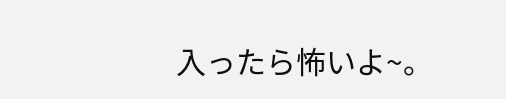入ったら怖いよ~。